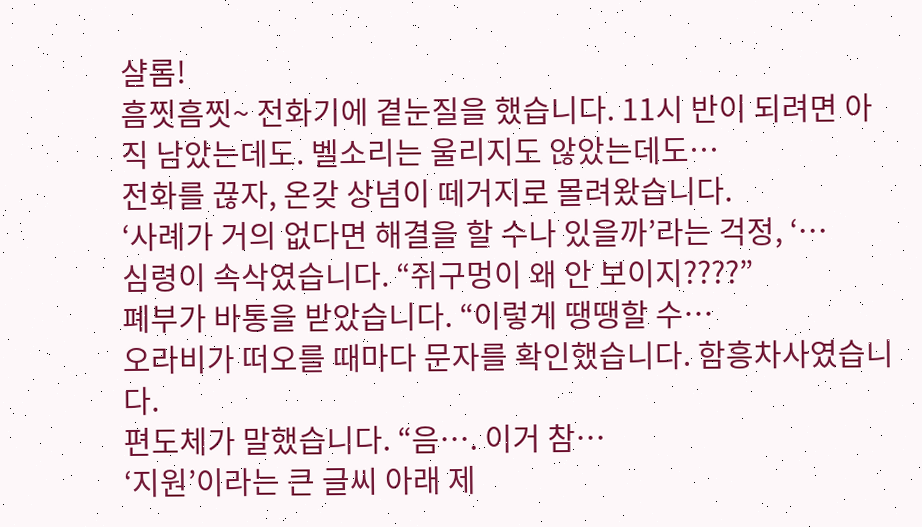샬롬!
흠찟흠찟~ 전화기에 곁눈질을 했습니다. 11시 반이 되려면 아직 남았는데도. 벨소리는 울리지도 않았는데도…
전화를 끊자, 온갖 상념이 떼거지로 몰려왔습니다.
‘사례가 거의 없다면 해결을 할 수나 있을까’라는 걱정, ‘…
심령이 속삭였습니다. “쥐구멍이 왜 안 보이지????”
폐부가 바통을 받았습니다. “이렇게 땡땡할 수…
오라비가 떠오를 때마다 문자를 확인했습니다. 함흥차사였습니다.
편도체가 말했습니다. “음…. 이거 참…
‘지원’이라는 큰 글씨 아래 제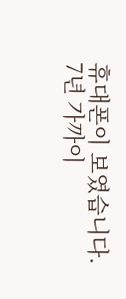휴대폰이 보였습니다.
7년 가까이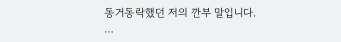동거동락했던 저의 깐부 말입니다. …